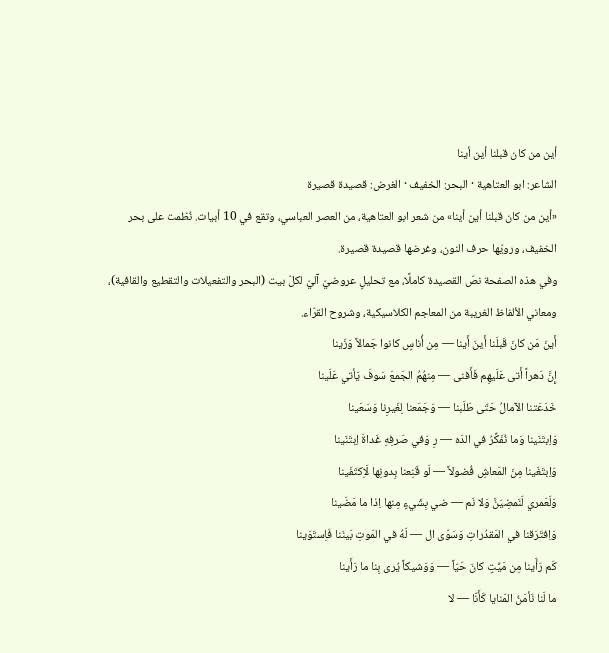أين من كان قبلنا أين أينا
الشاعر: ابو العتاهية · البحر: الخفيف · الغرض: قصيدة قصيرة
«أين من كان قبلنا أين أينا» من شعر ابو العتاهية، من العصر العباسي، وتقع في 10 أبيات. نُظمت على بحر الخفيف، ورويّها حرف النون، وغرضها قصيدة قصيرة.
وفي هذه الصفحة نصّ القصيدة كاملًا، مع تحليلٍ عروضيّ آليّ لكلّ بيت (البحر والتفعيلات والتقطيع والقافية)، ومعاني الألفاظ الغريبة من المعاجم الكلاسيكية، وشروح القرّاء.
أَينَ مَن كانَ قَبلَنا أَينَ أَينا — مِن أُناسٍ كانوا جَمالاً وَزَينا
إِنَّ دَهراً أَتى عَلَيهِم فَأَفنى — مِنهُمُ الجَمعَ سَوفَ يَأتي عَلَينا
خَدَعَتنا الآمالُ حَتّى طَلَبنا — وَجَمَعنا لِغَيرِنا وَسَعَينا
وَاِبتَنَينا وَما نُفَكِّرُ في الدَه — رِ وَفي صَرفِهِ غَداةَ اِبتَنَينا
وَاِبتَغَينا مِنَ المَعاشِ فُضولاً — لَو قَنِعنا بِدونِها لَاِكتَفَينا
وَلَعَمري لَنَمضِيَنَّ وَلا نَم — ضي بِشَيءٍ مِنها اِذا ما مَضَينا
وَاِفتَرَقنا في المَقدُراتِ وَسَوّى ال — لَهُ في المَوتِ بَينَنا فَاِستَوَينا
كَم رَأَينا مِن مَيِّتٍ كانَ حَيّاً — وَوَشيكاً يُرى بِنا ما رَأَينا
ما لَنا نَأمَنُ المَنايا كَأَنّا — لا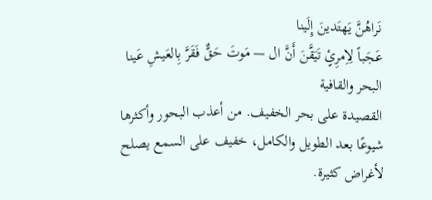نَراهُنَّ يَهتَدينَ إِلَينا
عَجَباً لِاِمرِئٍ تَيَقَّنَ أَنَّ ال — مَوتَ حَقٌّ فَقَرَّ بِالعَيشِ عَينا
البحر والقافية
القصيدة على بحر الخفيف. من أعذب البحور وأكثرها شيوعًا بعد الطويل والكامل، خفيف على السمع يصلح لأغراض كثيرة.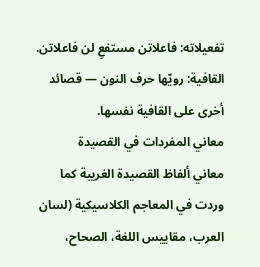تفعيلاته: فاعلاتن مستفعِ لن فاعلاتن.
القافية: رويّها حرف النون — قصائد أخرى على القافية نفسها.
معاني المفردات في القصيدة
معاني ألفاظ القصيدة الغريبة كما وردت في المعاجم الكلاسيكية (لسان العرب، مقاييس اللغة، الصحاح،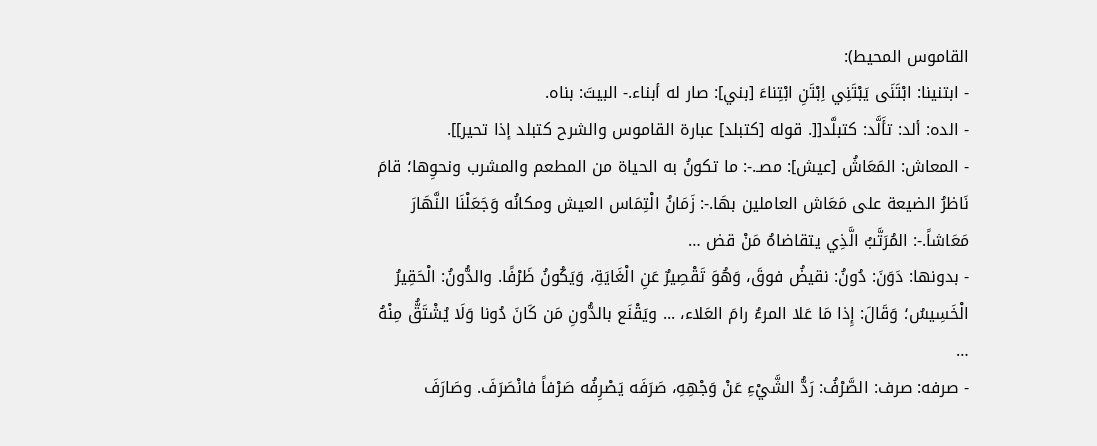القاموس المحيط):
- ابتنينا: ابْتَنَى يَبْتَنِي اِبْتَنِ ابْتِناءَ [بني]: صار له أبناء.- البيتَ: بناه.
- الده: ألد: تأَلَّد: كتبلَّد[[. قوله [كتبلد] عبارة القاموس والشرح كتبلد إذا تحير]].
- المعاش: المَعَاشُ [عيش]: مصـ.-: ما تكونُ به الحياة من المطعم والمشرب ونحوِها؛ قامَ نَاظرُ الضيعة على مَعَاش العاملين بهَا.-: زَمَانُ الْتِمَاس العيش ومكانُه وَجَعَلْنَا النَّهَارَ مَعَاشاً.-: المُرَتَّبُ الَّذِي يتقاضاهُ مَنْ قض …
- بدونها: دَوَنَ: دُونُ: نقيضُ فوقَ، وَهُوَ تَقْصِيرٌ عَنِ الْغَايَةِ، وَيَكُونُ ظَرْفًا. والدُّونُ: الْحَقِيرُ الْخَسِيسُ؛ وَقَالَ: إِذا مَا عَلا المرءُ رامَ العَلاء، ... ويَقْنَع بالدُّونِ مَن كَانَ دُونا وَلَا يُشْتَقُّ مِنْهُ …
- صرفه: صرف: الصَّرْفُ: رَدُّ الشَّيْءِ عَنْ وَجْهِهِ، صَرَفَه يَصْرِفُه صَرْفاً فانْصَرَفَ. وصَارَفَ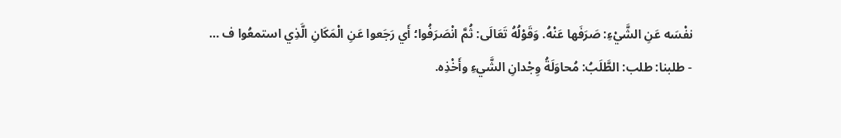نفْسَه عَنِ الشَّيْءِ: صَرَفَها عَنْهُ. وَقَوْلُهُ تَعَالَى: ثُمَّ انْصَرَفُوا؛ أَي رَجَعوا عَنِ الْمَكَانِ الَّذِي استمعُوا ف …
- طلبنا: طلب: الطَّلَبُ: مُحاوَلَةُ وِجْدانِ الشَّيءِ وأَخْذِه.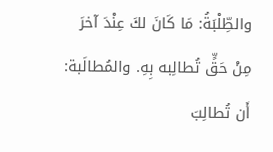والطِّلْبَةُ: مَا كَانَ لكَ عِنْدَ آخرَ مِنْ حَقٍّ تُطالِبه بِهِ. والمُطالَبة: أَن تُطالِبَ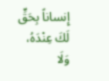إِنساناً بِحَقٍّ لَكَ عِنْدَهُ، وَلَا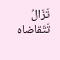تَزَالُ تَتَقاضاه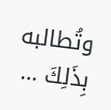وتُطالبه بِذَلِكَ …